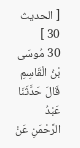[ الحديث 30 ]
30 مُوسَى بْنُ الْقَاسِمِ قَالَ حَدَّثَنَا عَبْدُ الرَّحْمَنِ عَنْ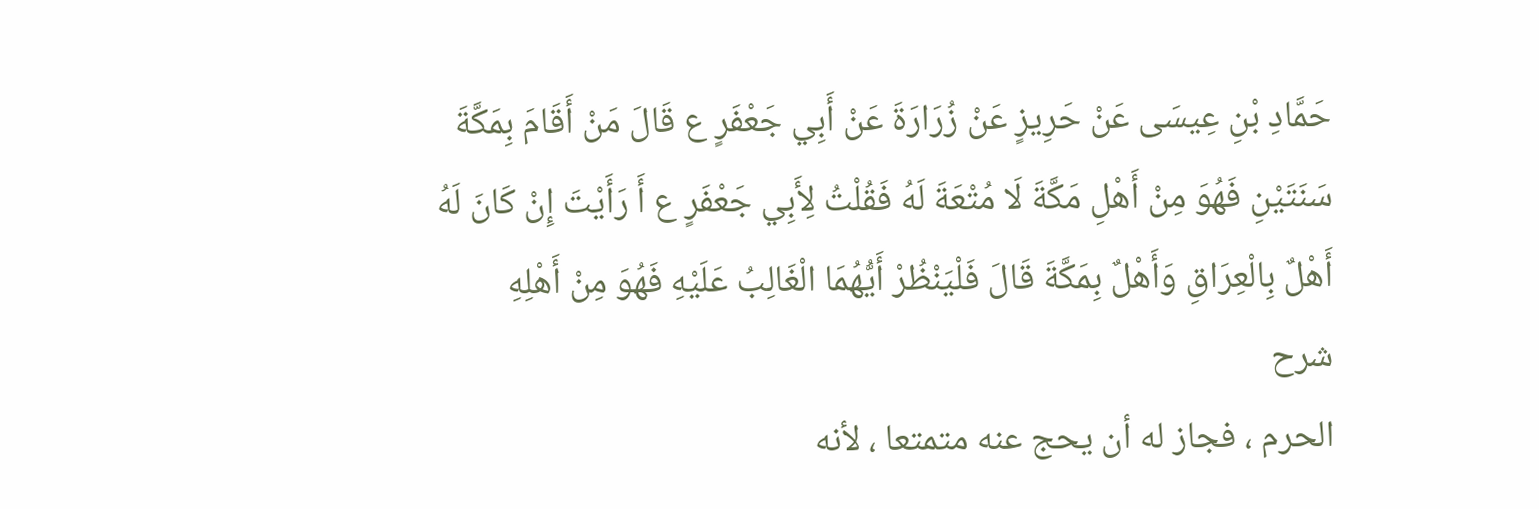حَمَّادِ بْنِ عِيسَى عَنْ حَرِيزٍ عَنْ زُرَارَةَ عَنْ أَبِي جَعْفَرٍ ع قَالَ مَنْ أَقَامَ بِمَكَّةَ سَنَتَيْنِ فَهُوَ مِنْ أَهْلِ مَكَّةَ لَا مُتْعَةَ لَهُ فَقُلْتُ لِأَبِي جَعْفَرٍ ع أَ رَأَيْتَ إِنْ كَانَ لَهُ أَهْلٌ بِالْعِرَاقِ وَأَهْلٌ بِمَكَّةَ قَالَ فَلْيَنْظُرْ أَيُّهُمَا الْغَالِبُ عَلَيْهِ فَهُوَ مِنْ أَهْلِهِ
شرح
الحرم ، فجاز له أن يحج عنه متمتعا ، لأنه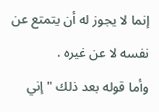إنما لا يجوز له أن يتمتع عن نفسه لا عن غيره .
وأما قوله بعد ذلك " إني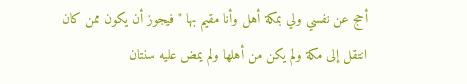أحج عن نفسي ولي بمكة أهل وأنا مقيم بها " فيجوز أن يكون ممن كان انتقل إلى مكة ولم يكن من أهلها ولم يمض عليه سنتان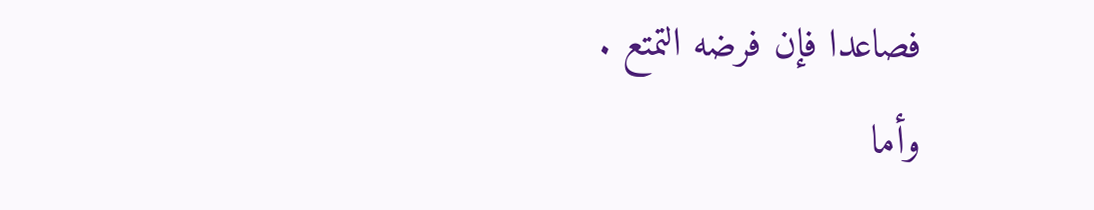فصاعدا فإن فرضه التمتع .
وأما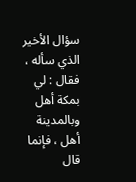سؤال الأخير الذي سأله ، فقال : لي بمكة أهل وبالمدينة أهل ، فإنما قال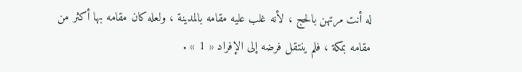له أنت مرتهن بالحج ، لأنه غلب عليه مقامه بالمدينة ، ولعله كان مقامه بها أكثر من مقامه بمكة ، فلم ينتقل فرضه إلى الإفراد « 1 » .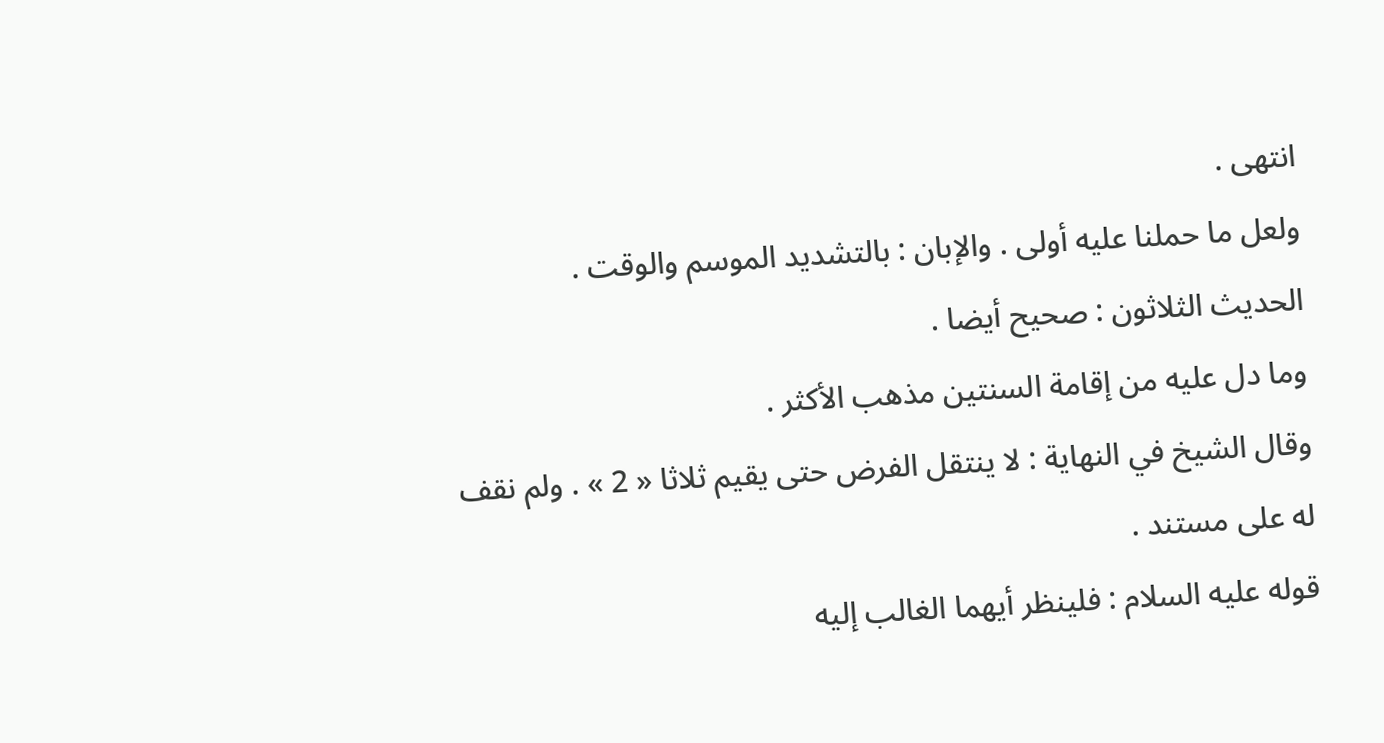انتهى .
ولعل ما حملنا عليه أولى . والإبان : بالتشديد الموسم والوقت .
الحديث الثلاثون : صحيح أيضا .
وما دل عليه من إقامة السنتين مذهب الأكثر .
وقال الشيخ في النهاية : لا ينتقل الفرض حتى يقيم ثلاثا « 2 » . ولم نقف له على مستند .
قوله عليه السلام : فلينظر أيهما الغالب إليه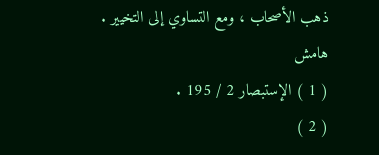ذهب الأصحاب ، ومع التساوي إلى التخيير .
هامش
( 1 ) الإستبصار 2 / 195 .
( 2 )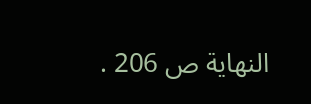النهاية ص 206 .